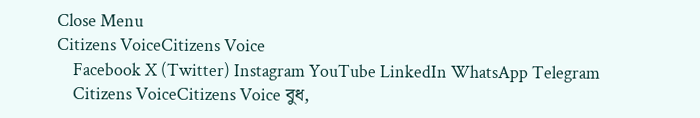Close Menu
Citizens VoiceCitizens Voice
    Facebook X (Twitter) Instagram YouTube LinkedIn WhatsApp Telegram
    Citizens VoiceCitizens Voice বুধ,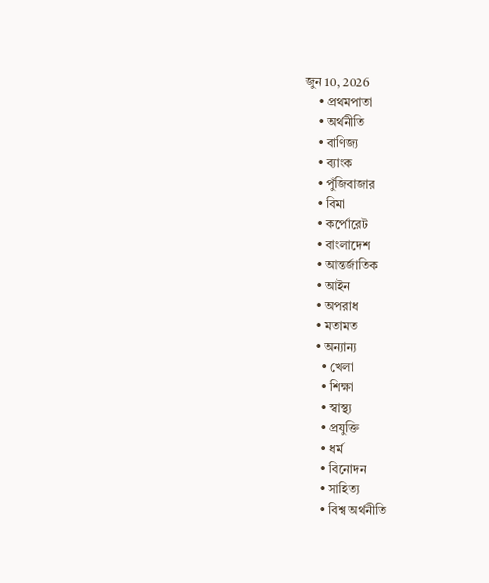জুন 10, 2026
    • প্রথমপাতা
    • অর্থনীতি
    • বাণিজ্য
    • ব্যাংক
    • পুঁজিবাজার
    • বিমা
    • কর্পোরেট
    • বাংলাদেশ
    • আন্তর্জাতিক
    • আইন
    • অপরাধ
    • মতামত
    • অন্যান্য
      • খেলা
      • শিক্ষা
      • স্বাস্থ্য
      • প্রযুক্তি
      • ধর্ম
      • বিনোদন
      • সাহিত্য
      • বিশ্ব অর্থনীতি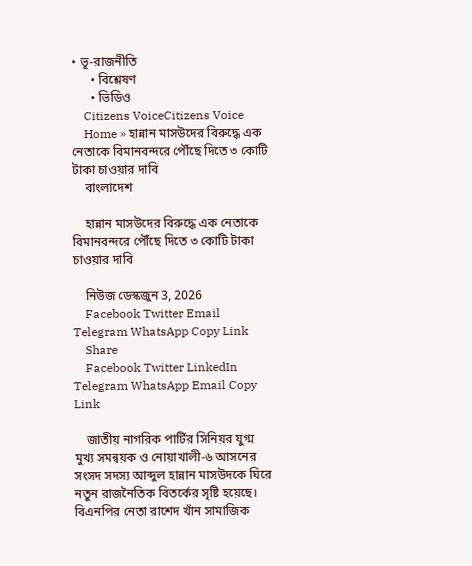• ভূ-রাজনীতি
      • বিশ্লেষণ
      • ভিডিও
    Citizens VoiceCitizens Voice
    Home » হান্নান মাসউদের বিরুদ্ধে এক নেতাকে বিমানবন্দরে পৌঁছে দিতে ৩ কোটি টাকা চাওয়ার দাবি
    বাংলাদেশ

    হান্নান মাসউদের বিরুদ্ধে এক নেতাকে বিমানবন্দরে পৌঁছে দিতে ৩ কোটি টাকা চাওয়ার দাবি

    নিউজ ডেস্কজুন 3, 2026
    Facebook Twitter Email Telegram WhatsApp Copy Link
    Share
    Facebook Twitter LinkedIn Telegram WhatsApp Email Copy Link

    জাতীয় নাগরিক পার্টির সিনিয়র যুগ্ম মুখ্য সমন্বয়ক ও নোয়াখালী-৬ আসনের সংসদ সদস্য আব্দুল হান্নান মাসউদকে ঘিরে নতুন রাজনৈতিক বিতর্কের সৃষ্টি হয়েছে। বিএনপির নেতা রাশেদ খাঁন সামাজিক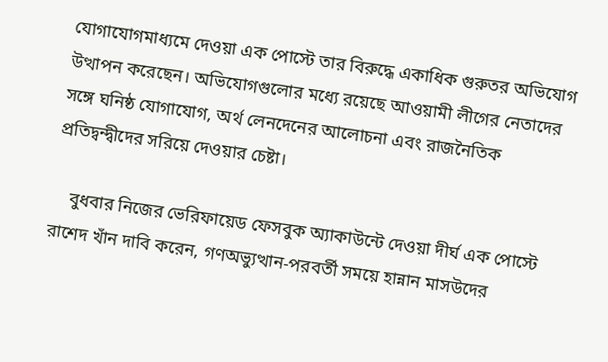যোগাযোগমাধ্যমে দেওয়া এক পোস্টে তার বিরুদ্ধে একাধিক গুরুতর অভিযোগ উত্থাপন করেছেন। অভিযোগগুলোর মধ্যে রয়েছে আওয়ামী লীগের নেতাদের সঙ্গে ঘনিষ্ঠ যোগাযোগ, অর্থ লেনদেনের আলোচনা এবং রাজনৈতিক প্রতিদ্বন্দ্বীদের সরিয়ে দেওয়ার চেষ্টা।

    বুধবার নিজের ভেরিফায়েড ফেসবুক অ্যাকাউন্টে দেওয়া দীর্ঘ এক পোস্টে রাশেদ খাঁন দাবি করেন, গণঅভ্যুত্থান-পরবর্তী সময়ে হান্নান মাসউদের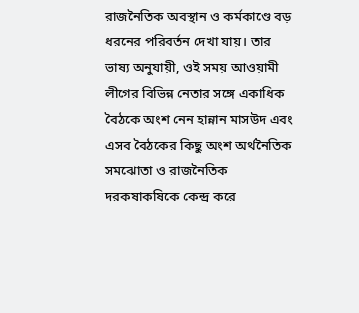রাজনৈতিক অবস্থান ও কর্মকাণ্ডে বড় ধরনের পরিবর্তন দেখা যায়। তার ভাষ্য অনুযায়ী, ওই সময় আওয়ামী লীগের বিভিন্ন নেতার সঙ্গে একাধিক বৈঠকে অংশ নেন হান্নান মাসউদ এবং এসব বৈঠকের কিছু অংশ অর্থনৈতিক সমঝোতা ও রাজনৈতিক দরকষাকষিকে কেন্দ্র করে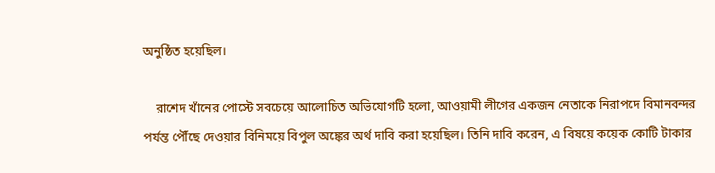অনুষ্ঠিত হয়েছিল।

    রাশেদ খাঁনের পোস্টে সবচেয়ে আলোচিত অভিযোগটি হলো, আওয়ামী লীগের একজন নেতাকে নিরাপদে বিমানবন্দর পর্যন্ত পৌঁছে দেওয়ার বিনিময়ে বিপুল অঙ্কের অর্থ দাবি করা হয়েছিল। তিনি দাবি করেন, এ বিষয়ে কয়েক কোটি টাকার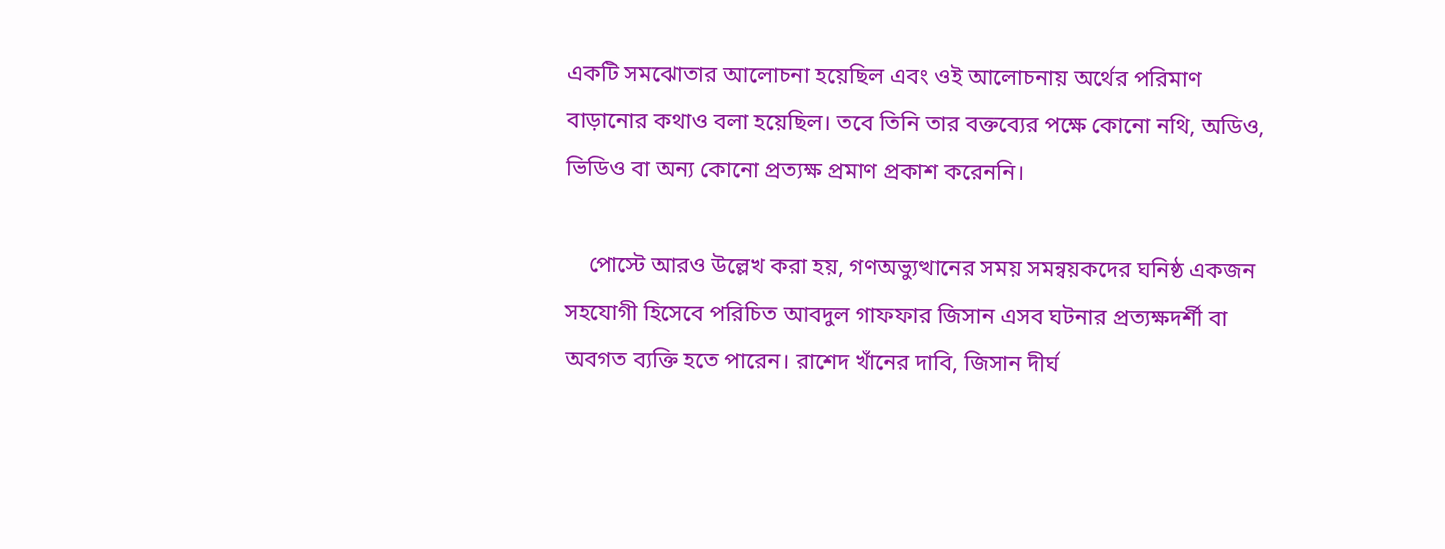একটি সমঝোতার আলোচনা হয়েছিল এবং ওই আলোচনায় অর্থের পরিমাণ বাড়ানোর কথাও বলা হয়েছিল। তবে তিনি তার বক্তব্যের পক্ষে কোনো নথি, অডিও, ভিডিও বা অন্য কোনো প্রত্যক্ষ প্রমাণ প্রকাশ করেননি।

    পোস্টে আরও উল্লেখ করা হয়, গণঅভ্যুত্থানের সময় সমন্বয়কদের ঘনিষ্ঠ একজন সহযোগী হিসেবে পরিচিত আবদুল গাফফার জিসান এসব ঘটনার প্রত্যক্ষদর্শী বা অবগত ব্যক্তি হতে পারেন। রাশেদ খাঁনের দাবি, জিসান দীর্ঘ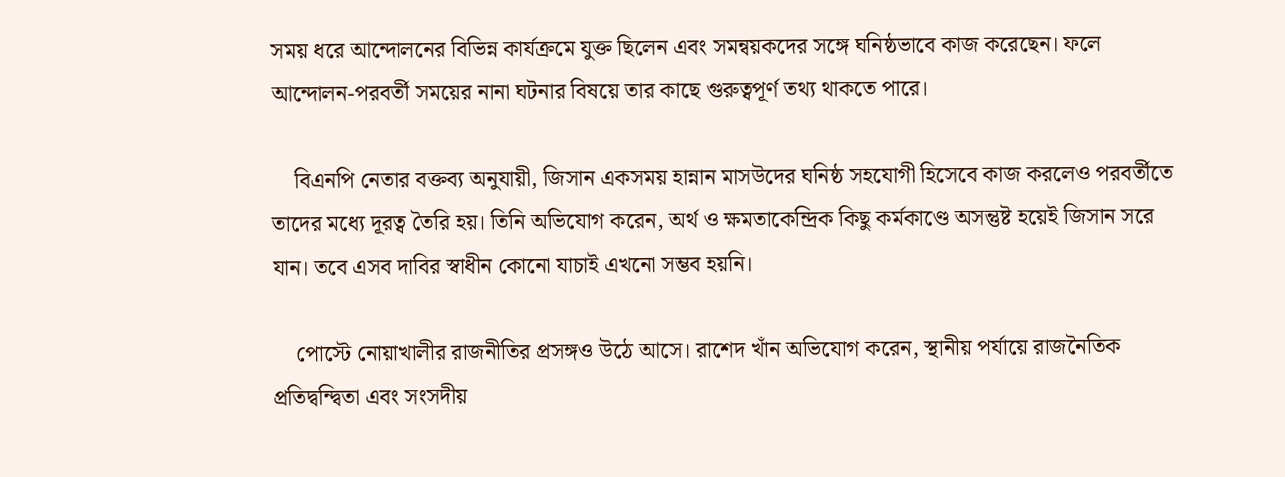সময় ধরে আন্দোলনের বিভিন্ন কার্যক্রমে যুক্ত ছিলেন এবং সমন্বয়কদের সঙ্গে ঘনিষ্ঠভাবে কাজ করেছেন। ফলে আন্দোলন-পরবর্তী সময়ের নানা ঘটনার বিষয়ে তার কাছে গুরুত্বপূর্ণ তথ্য থাকতে পারে।

    বিএনপি নেতার বক্তব্য অনুযায়ী, জিসান একসময় হান্নান মাসউদের ঘনিষ্ঠ সহযোগী হিসেবে কাজ করলেও পরবর্তীতে তাদের মধ্যে দূরত্ব তৈরি হয়। তিনি অভিযোগ করেন, অর্থ ও ক্ষমতাকেন্দ্রিক কিছু কর্মকাণ্ডে অসন্তুষ্ট হয়েই জিসান সরে যান। তবে এসব দাবির স্বাধীন কোনো যাচাই এখনো সম্ভব হয়নি।

    পোস্টে নোয়াখালীর রাজনীতির প্রসঙ্গও উঠে আসে। রাশেদ খাঁন অভিযোগ করেন, স্থানীয় পর্যায়ে রাজনৈতিক প্রতিদ্বন্দ্বিতা এবং সংসদীয়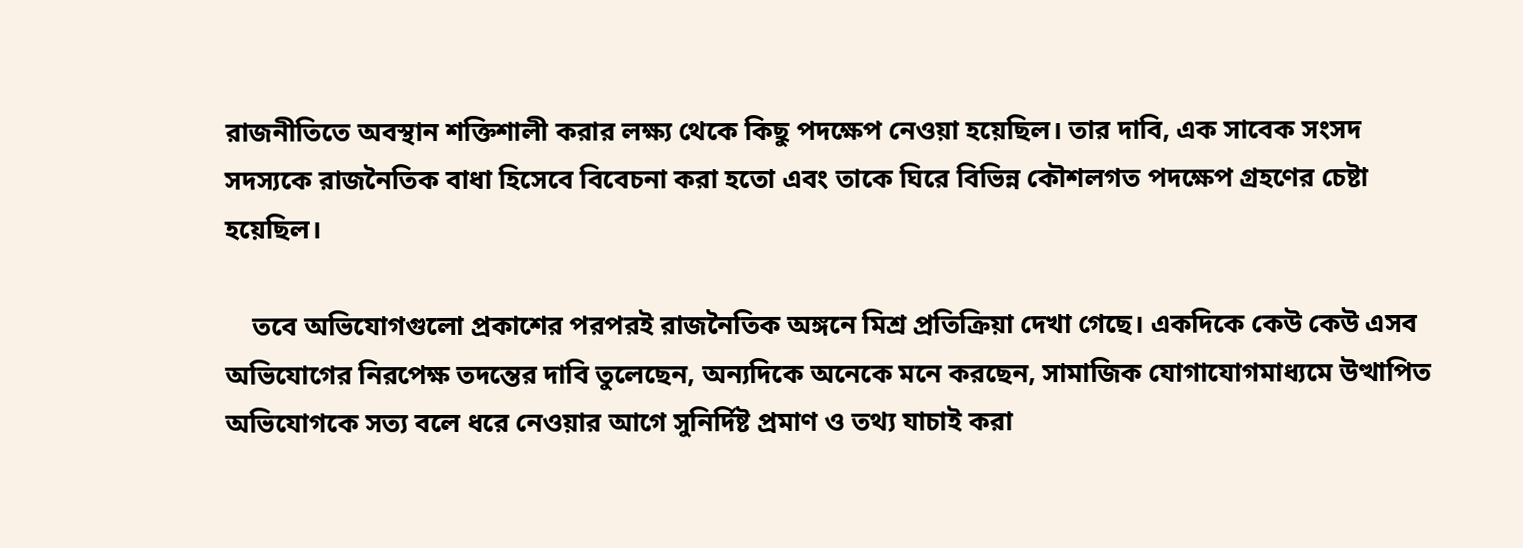রাজনীতিতে অবস্থান শক্তিশালী করার লক্ষ্য থেকে কিছু পদক্ষেপ নেওয়া হয়েছিল। তার দাবি, এক সাবেক সংসদ সদস্যকে রাজনৈতিক বাধা হিসেবে বিবেচনা করা হতো এবং তাকে ঘিরে বিভিন্ন কৌশলগত পদক্ষেপ গ্রহণের চেষ্টা হয়েছিল।

    তবে অভিযোগগুলো প্রকাশের পরপরই রাজনৈতিক অঙ্গনে মিশ্র প্রতিক্রিয়া দেখা গেছে। একদিকে কেউ কেউ এসব অভিযোগের নিরপেক্ষ তদন্তের দাবি তুলেছেন, অন্যদিকে অনেকে মনে করছেন, সামাজিক যোগাযোগমাধ্যমে উত্থাপিত অভিযোগকে সত্য বলে ধরে নেওয়ার আগে সুনির্দিষ্ট প্রমাণ ও তথ্য যাচাই করা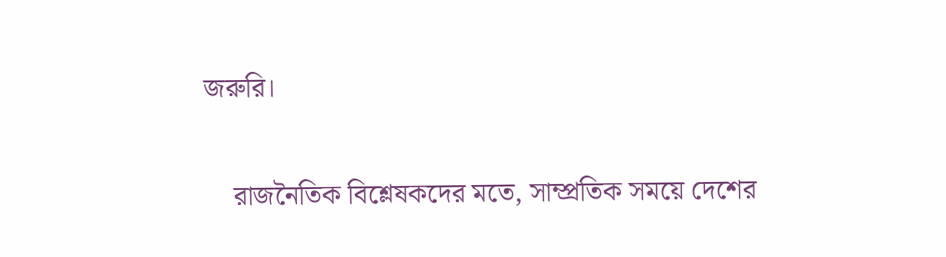জরুরি।

    রাজনৈতিক বিশ্লেষকদের মতে, সাম্প্রতিক সময়ে দেশের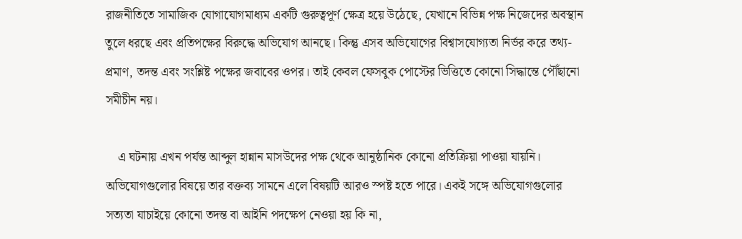রাজনীতিতে সামাজিক যোগাযোগমাধ্যম একটি গুরুত্বপূর্ণ ক্ষেত্র হয়ে উঠেছে, যেখানে বিভিন্ন পক্ষ নিজেদের অবস্থান তুলে ধরছে এবং প্রতিপক্ষের বিরুদ্ধে অভিযোগ আনছে। কিন্তু এসব অভিযোগের বিশ্বাসযোগ্যতা নির্ভর করে তথ্য-প্রমাণ, তদন্ত এবং সংশ্লিষ্ট পক্ষের জবাবের ওপর। তাই কেবল ফেসবুক পোস্টের ভিত্তিতে কোনো সিদ্ধান্তে পৌঁছানো সমীচীন নয়।

    এ ঘটনায় এখন পর্যন্ত আব্দুল হান্নান মাসউদের পক্ষ থেকে আনুষ্ঠানিক কোনো প্রতিক্রিয়া পাওয়া যায়নি। অভিযোগগুলোর বিষয়ে তার বক্তব্য সামনে এলে বিষয়টি আরও স্পষ্ট হতে পারে। একই সঙ্গে অভিযোগগুলোর সত্যতা যাচাইয়ে কোনো তদন্ত বা আইনি পদক্ষেপ নেওয়া হয় কি না,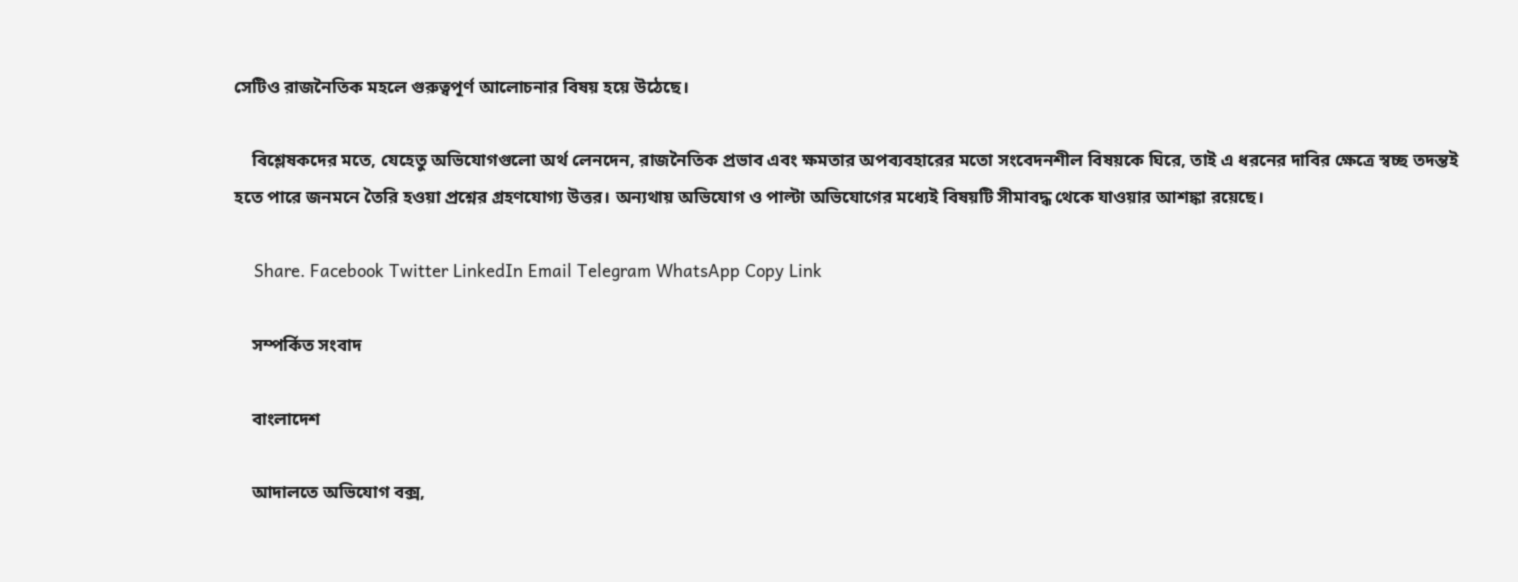সেটিও রাজনৈতিক মহলে গুরুত্বপূর্ণ আলোচনার বিষয় হয়ে উঠেছে।

    বিশ্লেষকদের মতে, যেহেতু অভিযোগগুলো অর্থ লেনদেন, রাজনৈতিক প্রভাব এবং ক্ষমতার অপব্যবহারের মতো সংবেদনশীল বিষয়কে ঘিরে, তাই এ ধরনের দাবির ক্ষেত্রে স্বচ্ছ তদন্তই হতে পারে জনমনে তৈরি হওয়া প্রশ্নের গ্রহণযোগ্য উত্তর। অন্যথায় অভিযোগ ও পাল্টা অভিযোগের মধ্যেই বিষয়টি সীমাবদ্ধ থেকে যাওয়ার আশঙ্কা রয়েছে।

    Share. Facebook Twitter LinkedIn Email Telegram WhatsApp Copy Link

    সম্পর্কিত সংবাদ

    বাংলাদেশ

    আদালতে অভিযোগ বক্স,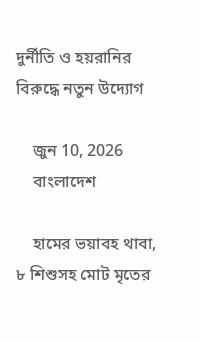দুর্নীতি ও হয়রানির বিরুদ্ধে নতুন উদ্যোগ

    জুন 10, 2026
    বাংলাদেশ

    হামের ভয়াবহ থাবা, ৮ শিশুসহ মোট মৃতের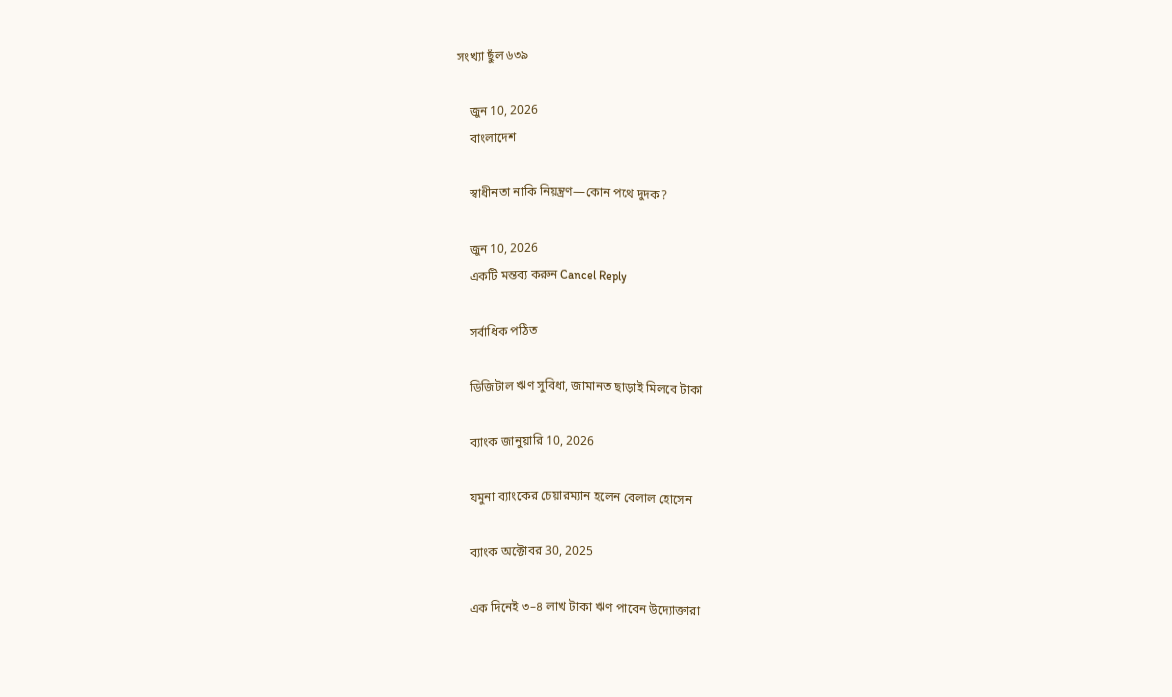সংখ্যা ছুঁল ৬৩৯

    জুন 10, 2026
    বাংলাদেশ

    স্বাধীনতা নাকি নিয়ন্ত্রণ—কোন পথে দুদক?

    জুন 10, 2026
    একটি মন্তব্য করুন Cancel Reply

    সর্বাধিক পঠিত

    ডিজিটাল ঋণ সুবিধা, জামানত ছাড়াই মিলবে টাকা

    ব্যাংক জানুয়ারি 10, 2026

    যমুনা ব্যাংকের চেয়ারম্যান হলেন বেলাল হোসেন

    ব্যাংক অক্টোবর 30, 2025

    এক দিনেই ৩–৪ লাখ টাকা ঋণ পাবেন উদ্যোক্তারা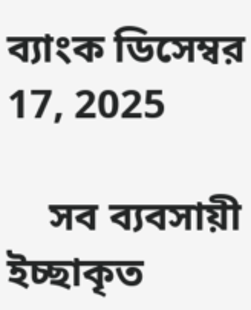ব্যাংক ডিসেম্বর 17, 2025

    সব ব্যবসায়ী ইচ্ছাকৃত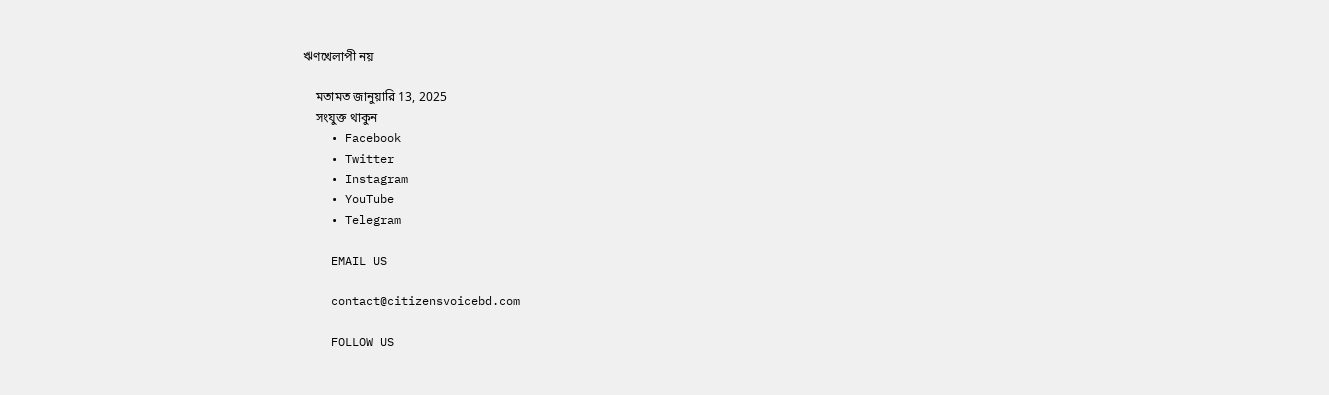ঋণখেলাপী নয়

    মতামত জানুয়ারি 13, 2025
    সংযুক্ত থাকুন
    • Facebook
    • Twitter
    • Instagram
    • YouTube
    • Telegram

    EMAIL US

    contact@citizensvoicebd.com

    FOLLOW US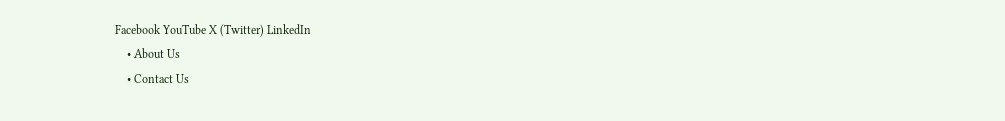Facebook YouTube X (Twitter) LinkedIn
    • About Us
    • Contact Us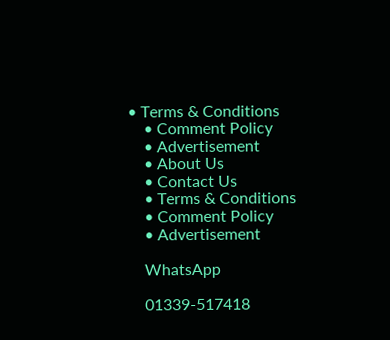• Terms & Conditions
    • Comment Policy
    • Advertisement
    • About Us
    • Contact Us
    • Terms & Conditions
    • Comment Policy
    • Advertisement

    WhatsApp

    01339-517418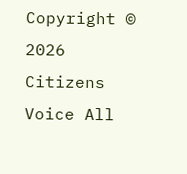Copyright © 2026 Citizens Voice All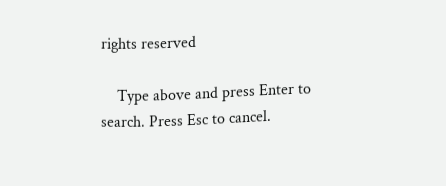rights reserved

    Type above and press Enter to search. Press Esc to cancel.